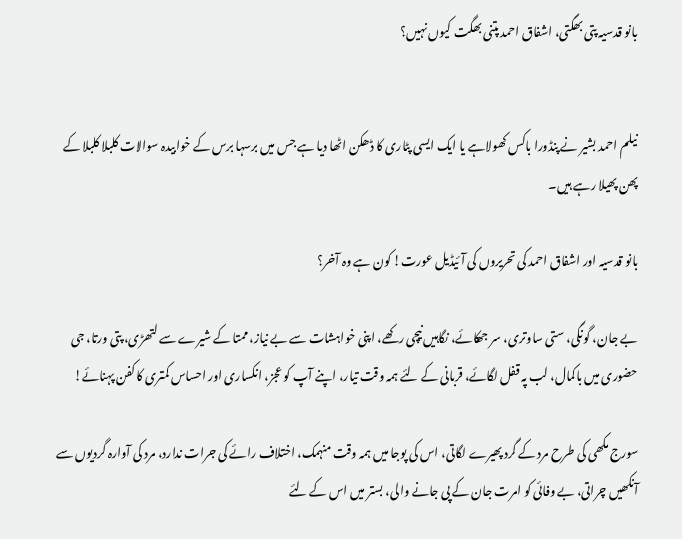بانو قدسیہ پتی بھگتی، اشفاق احمد پتنی بھگت کیوں نہیں؟


نیلم احمد بشیر نے پنڈورا باکس کھولاہے یا ایک ایسی پٹاری کا ڈھکن اٹھا دیا ہے جس میں برسہا برس کے خوابیدہ سوالات کلبلا کلبلا کے پھن پھیلا رہے ہیں۔

بانو قدسیہ اور اشفاق احمد کی تحریروں کی آئیڈیل عورت! کون ہے وہ آخر؟

بے جان، گونگی، ستی ساوتری، سر جھکائے، نگاہیں نیچی رکھے، اپنی خواہشات سے بے نیاز، ممتا کے شیرے سے لتھڑی، پتی ورتا، جی حضوری میں باکمال، لب پہ قفل لگائے، قربانی کے لئے ہمہ وقت تیار، اپنے آپ کو عجز، انکساری اور احساس کمتری کا کفن پہنائے!

سورج مکھی کی طرح مرد کے گرد پھیرے لگاتی، اس کی پوجا میں ہمہ وقت منہمک، اختلاف رائے کی جرات ندارد، مرد کی آوارہ گردیوں سے آنکھیں چراتی، بے وفائی کو امرت جان کے پی جانے والی، بستر میں اس کے لئے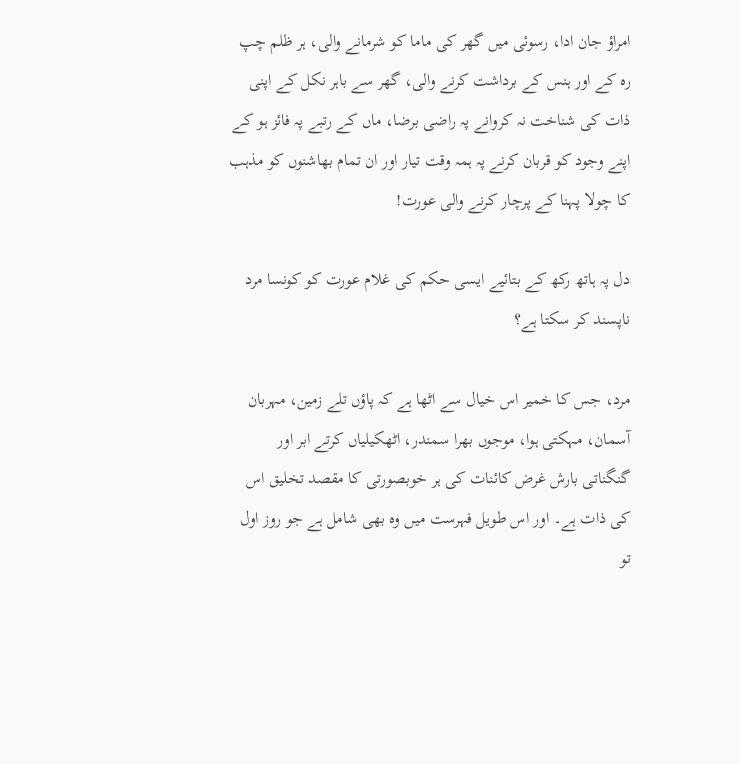امراؤ جان ادا، رسوئی میں گھر کی ماما کو شرمانے والی، ہر ظلم چپ رہ کے اور ہنس کے برداشت کرنے والی، گھر سے باہر نکل کے اپنی ذات کی شناخت نہ کروانے پہ راضی برضا، ماں کے رتبے پہ فائز ہو کے اپنے وجود کو قربان کرنے پہ ہمہ وقت تیار اور ان تمام بھاشنوں کو مذہب کا چولا پہنا کے پرچار کرنے والی عورت!

دل پہ ہاتھ رکھ کے بتائیے ایسی حکم کی غلام عورت کو کونسا مرد ناپسند کر سکتا ہے؟

مرد، جس کا خمیر اس خیال سے اٹھا ہے کہ پاؤں تلے زمین، مہربان آسمان، مہکتی ہوا، موجوں بھرا سمندر، اٹھکیلیاں کرتے ابر اور گنگناتی بارش غرض کائنات کی ہر خوبصورتی کا مقصد تخلیق اس کی ذات ہے۔ اور اس طویل فہرست میں وہ بھی شامل ہے جو روز اول تو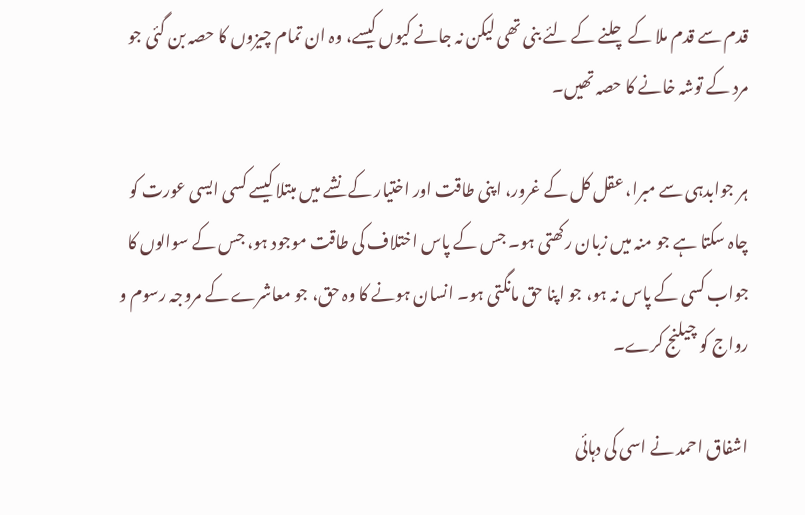قدم سے قدم ملا کے چلنے کے لئے بنی تھی لیکن نہ جانے کیوں کیسے، وہ ان تمام چیزوں کا حصہ بن گئی جو مرد کے توشہ خانے کا حصہ تھیں۔

ہر جوابدہی سے مبرا، عقل کل کے غرور، اپنی طاقت اور اختیار کے نشے میں مبتلا کیسے کسی ایسی عورت کو چاہ سکتا ہے جو منہ میں زبان رکھتی ہو۔ جس کے پاس اختلاف کی طاقت موجود ہو، جس کے سوالوں کا جواب کسی کے پاس نہ ہو، جو اپنا حق مانگتی ہو۔ انسان ہونے کا وہ حق، جو معاشرے کے مروجہ رسوم و رواج کو چیلنج کرے۔

اشفاق احمد نے اسی کی دہائی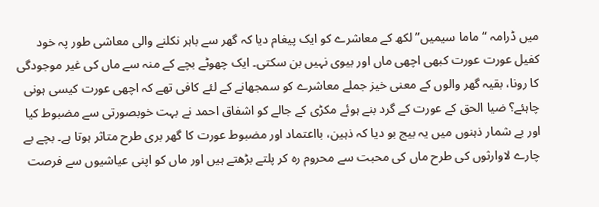میں ڈرامہ “ماما سیمیں” لکھ کے معاشرے کو ایک پیغام دیا کہ گھر سے باہر نکلنے والی معاشی طور پہ خود کفیل عورت عورت کبھی اچھی ماں اور بیوی نہیں بن سکتی۔ ایک چھوٹے بچے کے منہ سے ماں کی غیر موجودگی کا رونا، بقیہ گھر والوں کے معنی خیز جملے معاشرے کو سمجھانے کے لئے کافی تھے کہ اچھی عورت کیسی ہونی چاہئے؟ ضیا الحق کے عورت کے گرد بنے ہوئے مکڑی کے جالے کو اشفاق احمد نے بہت خوبصورتی سے مضبوط کیا اور بے شمار ذہنوں میں یہ بیج بو دیا کہ ذہین، بااعتماد اور مضبوط عورت کا گھر بری طرح متاثر ہوتا ہے۔ بچے بے چارے لاوارثوں کی طرح ماں کی محبت سے محروم رہ کر پلتے بڑھتے ہیں اور ماں کو اپنی عیاشیوں سے فرصت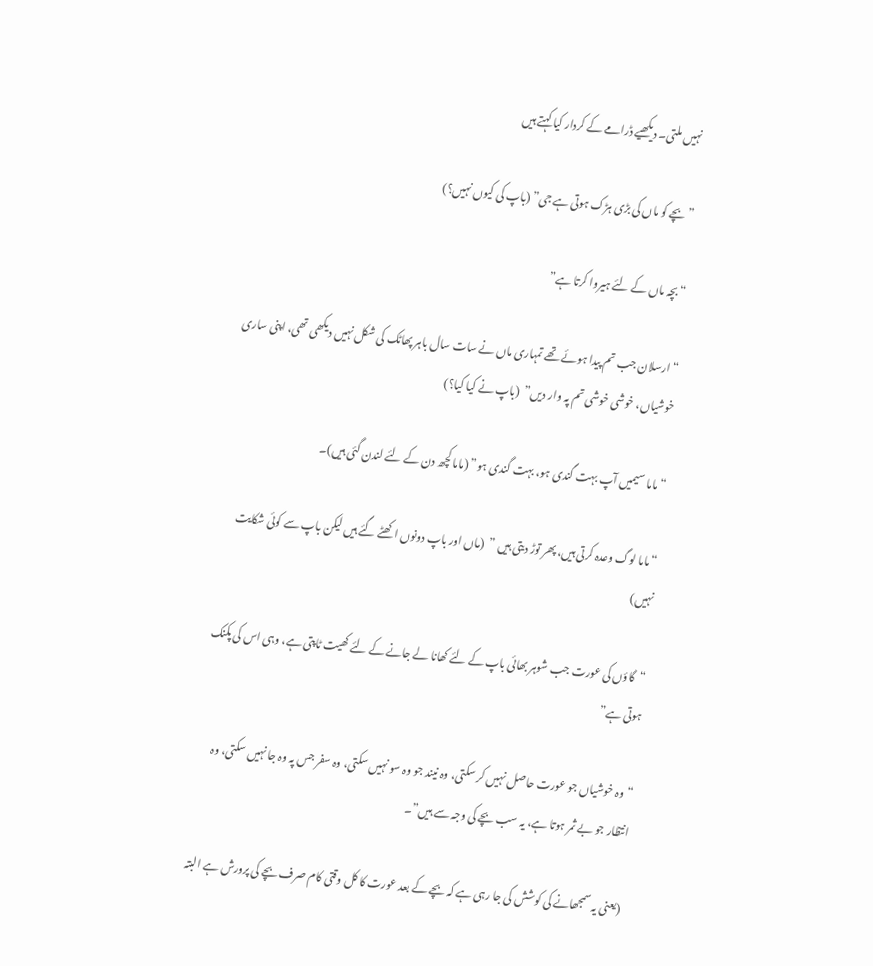نہیں ملتی۔ دیکھیے ڈرامے کے کردار کیا کہتے ہیں

” بچے کو ماں کی بڑی ہڑک ہوتی ہے جی” (باپ کی کیوں نہیں؟)

“ بچہ ماں کے لئے ہیروا کرتا ہے”

“ ارسلان جب تم پیدا ہوئے تھے تمہاری ماں نے سات سال باہر پھاٹک کی شکل نہیں دیکھی تھی، اپنی ساری خوشیاں، خوشی خوشی تم پہ وار دیں”  (باپ نے کیا کیا؟)

“ ماما سیمیں آپ بہت گندی ہو، بہت گندی ہو” (ماما کچھ دن کے لئے لندن گئی ہیں)۔

“ماما لوگ وعدہ کرتی ہیں، پھر توڑ دیتی ہیں ”  (ماں اور باپ دونوں اکھٹے گئے ہیں لیکن باپ سے کوئی شکایت نہیں)

“گاؤں کی عورت جب شوہر بھائی باپ کے لئے کھانا لے جانے کے لئے کھیت ٹاپتی ہے، وہی اس کی پکنک ہوتی ہے”

“وہ خوشیاں جو عورت حاصل نہیں کر سکتی، وہ نیند جو وہ سو نہیں سکتی، وہ سفر جس پہ وہ جا نہیں سکتی، وہ انتظار جو بے ثمر ہوتا ہے، یہ سب بچے کی وجہ سے ہیں”۔

(یعنی یہ سمجھانے کی کوشش کی جا رہی ہے کہ بچے کے بعد عورت کا کل وقتی کام صرف بچے کی پرورش ہے البتہ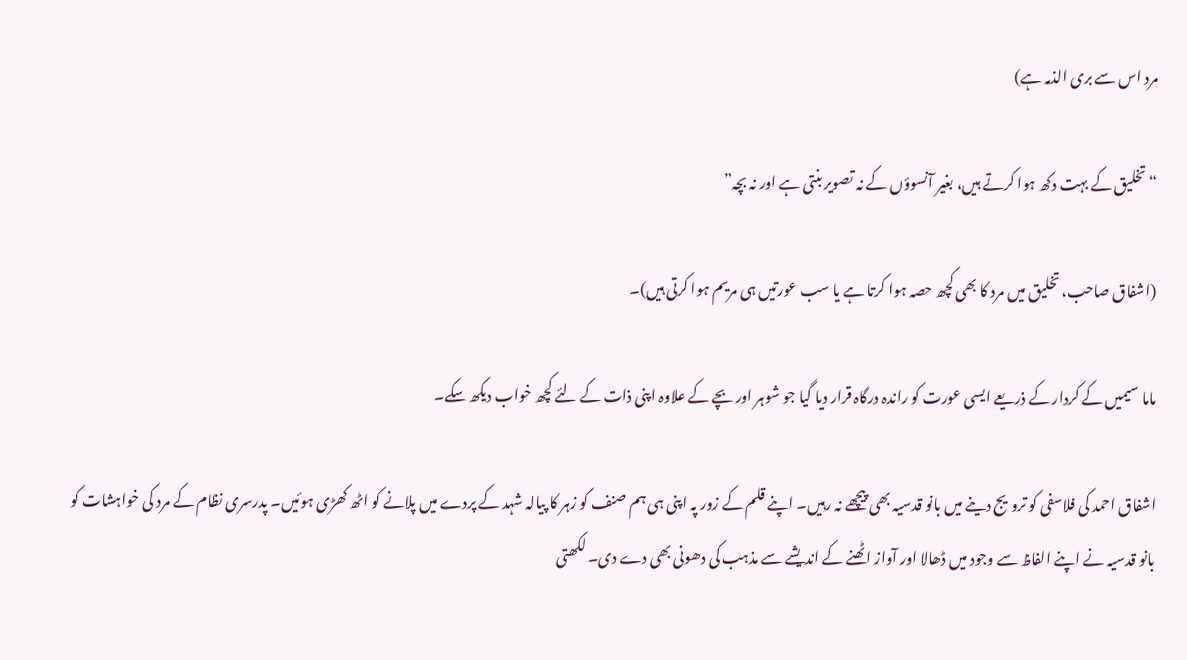مرد اس سے بری الذمہ ہے)

“تخلیق کے بہت دکھ ہوا کرتے ہیں، بغیر آنسوؤں کے نہ تصویر بنتی ہے اور نہ بچہ”

(اشفاق صاحب، تخلیق میں مرد کا بھی کچھ حصہ ہوا کرتا ہے یا سب عورتیں ہی مریم ہوا کرتی ہیں)۔

ماما سیمیں کے کردار کے ذریعے ایسی عورت کو راندہ درگاہ قرار دیا گیا جو شوہر اور بچے کے علاوہ اپنی ذات کے لئے کچھ خواب دیکھ سکے۔

اشفاق احمد کی فلاسفی کو ترویج دینے میں بانو قدسیہ بھی پیچھے نہ رہیں۔ اپنے قلم کے زور پہ اپنی ہی ہم صنف کو زہر کا پیالہ شہد کے پردے میں پلانے کو اٹھ کھڑی ہوئیں۔ پدرسری نظام کے مرد کی خواہشات کو بانو قدسیہ نے اپنے الفاظ سے وجود میں ڈھالا اور آواز اٹھنے کے اندیشے سے مذہب کی دھونی بھی دے دی۔ لکھتی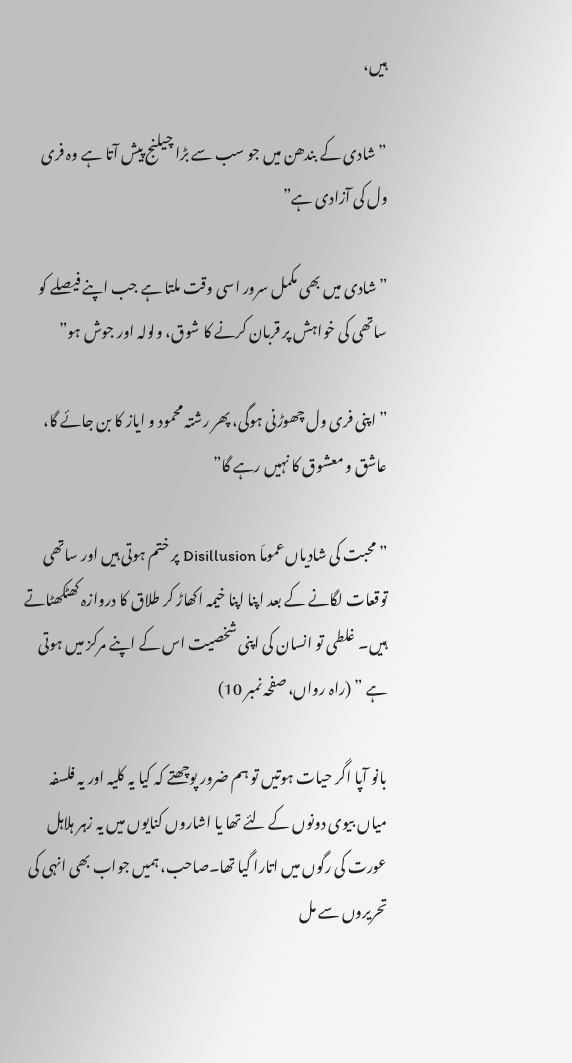ہیں،

” شادی کے بندھن میں جو سب سے بڑا چیلنج پیش آتا ہے وہ فری ول کی آزادی ہے”

” شادی میں بھی مکمل سرور اسی وقت ملتا ہے جب اپنے فیصلے کو ساتھی کی خواہش پر قربان کرنے کا شوق، ولولہ اور جوش ہو”

” اپنی فری ول چھوڑنی ہوگی، پھر رشتہ محمود و ایاز کا بن جائے گا، عاشق و معشوق کا نہیں رہے گا”

” محبت کی شادیاں عموماَ Disillusion پر ختم ہوتی ہیں اور ساتھی توقعات لگانے کے بعد اپنا اپنا خیمہ اکھاڑ کر طلاق کا دروازہ کھٹکھٹاتے ہیں۔ غلطی تو انسان کی اپنی شخصیت اس کے اپنے مرکز میں ہوتی ہے ” (راہ رواں، صفحہ نمبر 10)

بانو آپا اگر حیات ہوتیں تو ہم ضرور پوچھتے کہ کیا یہ کلیہ اور یہ فلسفہ میاں بیوی دونوں کے لئے تھا یا اشاروں کنایوں میں یہ زہر ہلاہل عورت کی رگوں میں اتارا گیا تھا۔صاحب، ہمیں جواب بھی انہی کی تحریروں سے مل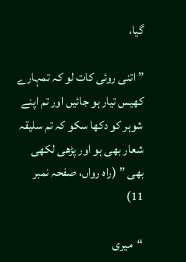گیا،

” اتنی روئی کات لو کہ تمہارے کھیس تیار ہو جائیں اور تم اپنے شوہر کو دکھا سکو کہ تم سلیقہ شعار بھی ہو اور پڑھی لکھی بھی ” (راہ رواں، صفحہ نمبر 11)

“میری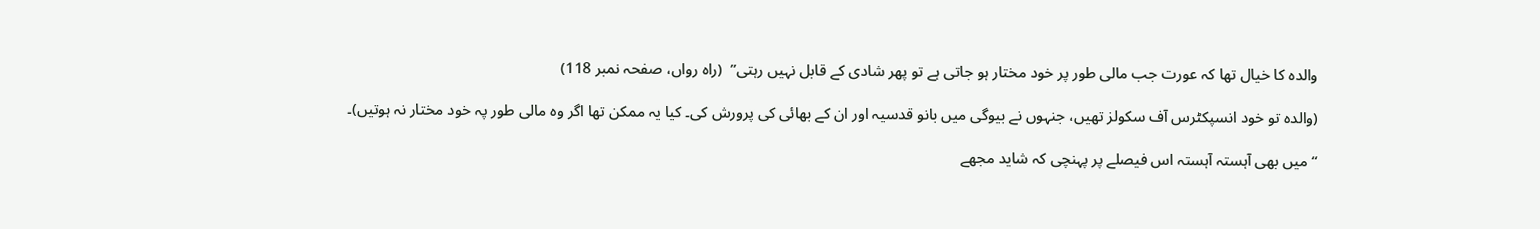والدہ کا خیال تھا کہ عورت جب مالی طور پر خود مختار ہو جاتی ہے تو پھر شادی کے قابل نہیں رہتی”  (راہ رواں، صفحہ نمبر 118)

(والدہ تو خود انسپکٹرس آف سکولز تھیں، جنہوں نے بیوگی میں بانو قدسیہ اور ان کے بھائی کی پرورش کی۔ کیا یہ ممکن تھا اگر وہ مالی طور پہ خود مختار نہ ہوتیں)۔

“ میں بھی آہستہ آہستہ اس فیصلے پر پہنچی کہ شاید مجھے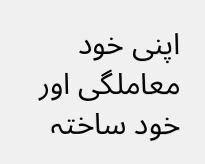اپنی خود معاملگی اور خود ساختہ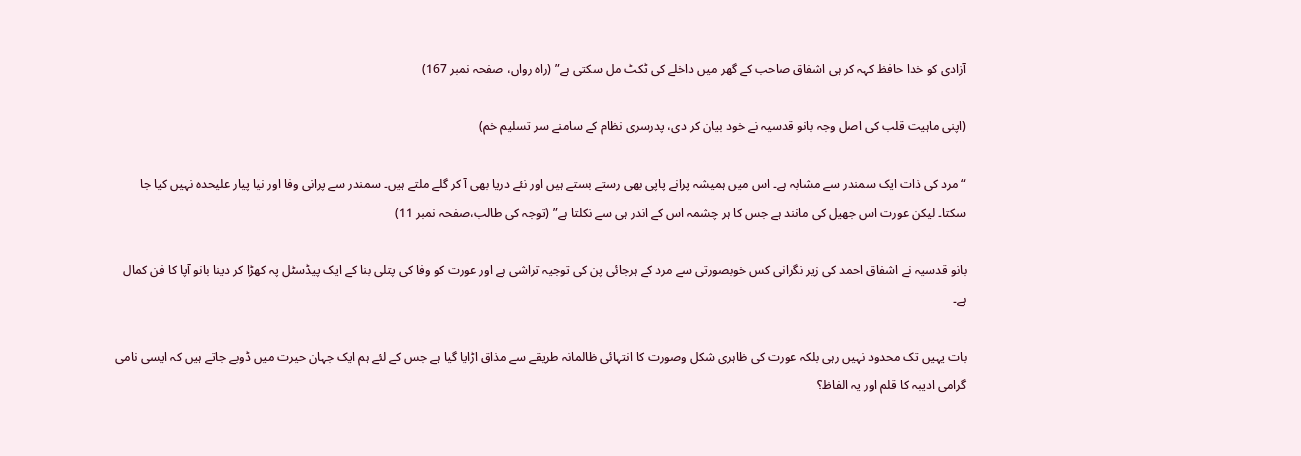آزادی کو خدا حافظ کہہ کر ہی اشفاق صاحب کے گھر میں داخلے کی ٹکٹ مل سکتی ہے” (راہ رواں، صفحہ نمبر 167)

(اپنی ماہیت قلب کی اصل وجہ بانو قدسیہ نے خود بیان کر دی، پدرسری نظام کے سامنے سر تسلیم خم)

“مرد کی ذات ایک سمندر سے مشابہ ہے۔ اس میں ہمیشہ پرانے پاپی بھی رستے بستے ہیں اور نئے دریا بھی آ کر گلے ملتے ہیں۔ سمندر سے پرانی وفا اور نیا پیار علیحدہ نہیں کیا جا سکتا۔ لیکن عورت اس جھیل کی مانند ہے جس کا ہر چشمہ اس کے اندر ہی سے نکلتا ہے” (توجہ کی طالب،صفحہ نمبر 11)

بانو قدسیہ نے اشفاق احمد کی زیر نگرانی کس خوبصورتی سے مرد کے ہرجائی پن کی توجیہ تراشی ہے اور عورت کو وفا کی پتلی بنا کے ایک پیڈسٹل پہ کھڑا کر دینا بانو آپا کا فن کمال ہے۔

بات یہیں تک محدود نہیں رہی بلکہ عورت کی ظاہری شکل وصورت کا انتہائی ظالمانہ طریقے سے مذاق اڑایا گیا ہے جس کے لئے ہم ایک جہان حیرت میں ڈوبے جاتے ہیں کہ ایسی نامی گرامی ادیبہ کا قلم اور یہ الفاظ؟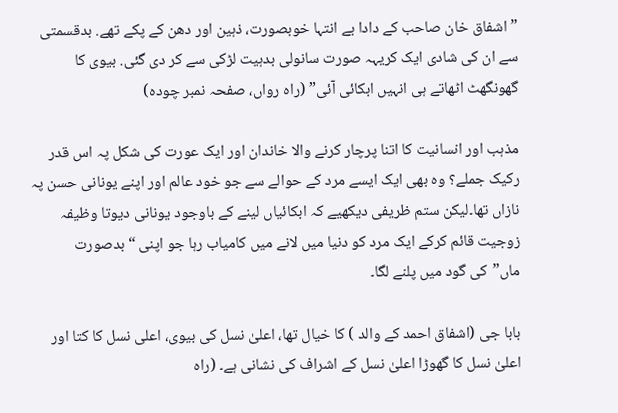” اشفاق خان صاحب کے دادا بے انتہا خوبصورت، ذہین اور دھن کے پکے تھے. بدقسمتی سے ان کی شادی ایک کریہہ صورت سانولی بدہیت لڑکی سے کر دی گئی. بیوی کا گھونگھٹ اٹھاتے ہی انہیں ابکائی آئی” (راہ رواں، صفحہ نمبر چودہ)

مذہب اور انسانیت کا اتنا پرچار کرنے والا خاندان اور ایک عورت کی شکل پہ اس قدر رکیک جملے؟ وہ بھی ایک ایسے مرد کے حوالے سے جو خود عالم اور اپنے یونانی حسن پہ نازاں تھا۔لیکن ستم ظریفی دیکھیے کہ ابکائیاں لینے کے باوجود یونانی دیوتا وظیفہ زوجیت قائم کرکے ایک مرد کو دنیا میں لانے میں کامیاب رہا جو اپنی “بدصورت ماں”کی گود میں پلنے لگا۔

بابا جی (اشفاق احمد کے والد ) کا خیال تھا، اعلیٰ نسل کی بیوی، اعلی نسل کا کتا اور اعلیٰ نسل کا گھوڑا اعلیٰ نسل کے اشراف کی نشانی ہے۔ (راہ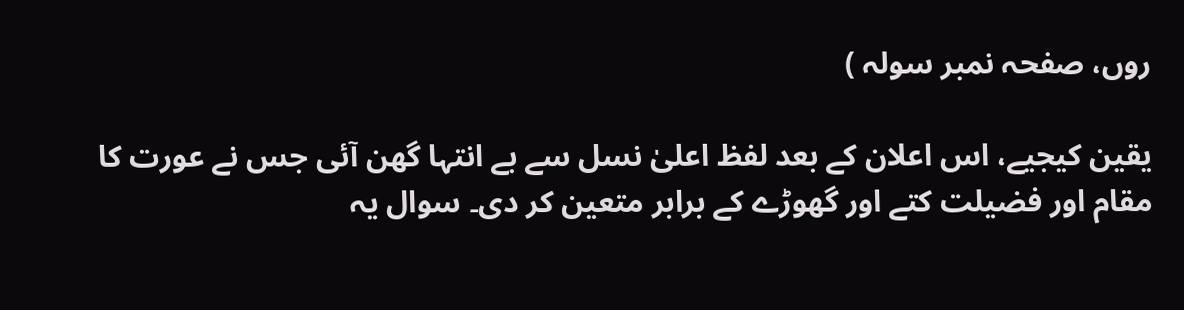روں، صفحہ نمبر سولہ )

یقین کیجیے، اس اعلان کے بعد لفظ اعلیٰ نسل سے بے انتہا گھن آئی جس نے عورت کا مقام اور فضیلت کتے اور گھوڑے کے برابر متعین کر دی۔ سوال یہ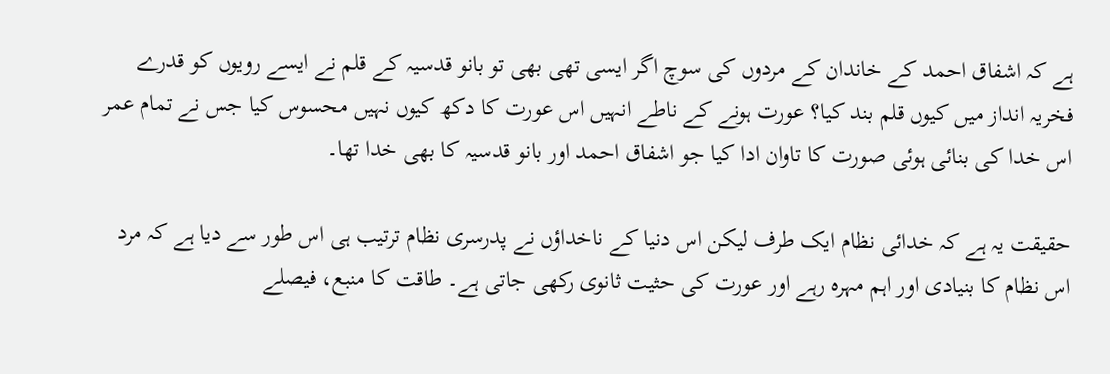ہے کہ اشفاق احمد کے خاندان کے مردوں کی سوچ اگر ایسی تھی بھی تو بانو قدسیہ کے قلم نے ایسے رویوں کو قدرے فخریہ انداز میں کیوں قلم بند کیا؟ عورت ہونے کے ناطے انہیں اس عورت کا دکھ کیوں نہیں محسوس کیا جس نے تمام عمر اس خدا کی بنائی ہوئی صورت کا تاوان ادا کیا جو اشفاق احمد اور بانو قدسیہ کا بھی خدا تھا۔

حقیقت یہ ہے کہ خدائی نظام ایک طرف لیکن اس دنیا کے ناخداؤں نے پدرسری نظام ترتیب ہی اس طور سے دیا ہے کہ مرد اس نظام کا بنیادی اور اہم مہرہ رہے اور عورت کی حثیت ثانوی رکھی جاتی ہے۔ طاقت کا منبع، فیصلے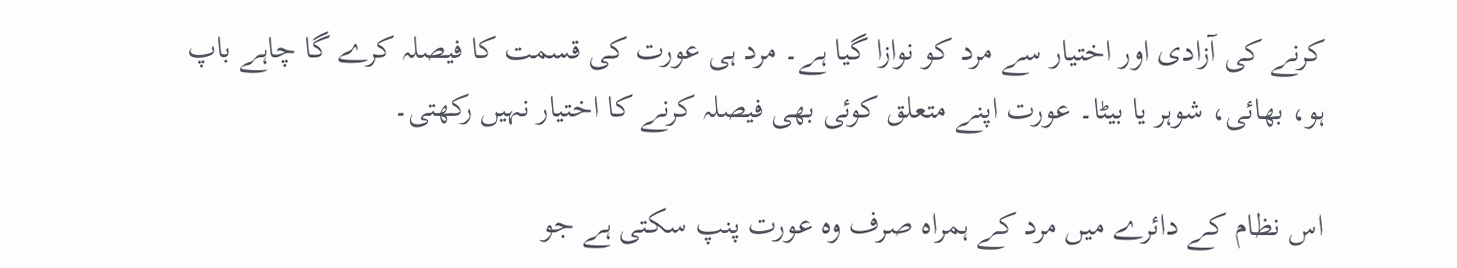کرنے کی آزادی اور اختیار سے مرد کو نوازا گیا ہے۔ مرد ہی عورت کی قسمت کا فیصلہ کرے گا چاہے باپ ہو، بھائی، شوہر یا بیٹا۔ عورت اپنے متعلق کوئی بھی فیصلہ کرنے کا اختیار نہیں رکھتی۔

اس نظام کے دائرے میں مرد کے ہمراہ صرف وہ عورت پنپ سکتی ہے جو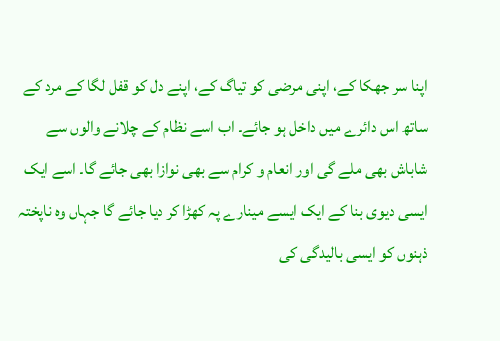اپنا سر جھکا کے، اپنی مرضی کو تیاگ کے، اپنے دل کو قفل لگا کے مرد کے ساتھ اس دائرے میں داخل ہو جائے۔ اب اسے نظام کے چلانے والوں سے شاباش بھی ملے گی اور انعام و کرام سے بھی نوازا بھی جائے گا۔ اسے ایک ایسی دیوی بنا کے ایک ایسے مینارے پہ کھڑا کر دیا جائے گا جہاں وہ ناپختہ ذہنوں کو ایسی بالیدگی کی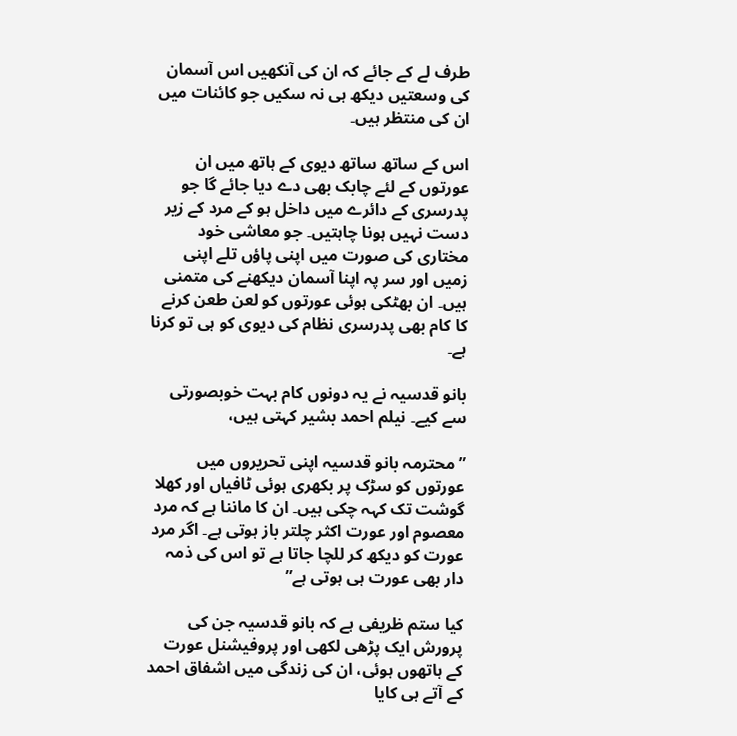طرف لے کے جائے کہ ان کی آنکھیں اس آسمان کی وسعتیں دیکھ ہی نہ سکیں جو کائنات میں ان کی منتظر ہیں۔

اس کے ساتھ ساتھ دیوی کے ہاتھ میں ان عورتوں کے لئے چابک بھی دے دیا جائے گا جو پدرسری کے دائرے میں داخل ہو کے مرد کے زیر دست نہیں ہونا چاہتیں۔ جو معاشی خود مختاری کی صورت میں اپنی پاؤں تلے اپنی زمیں اور سر پہ اپنا آسمان دیکھنے کی متمنی ہیں۔ ان بھٹکی ہوئی عورتوں کو لعن طعن کرنے کا کام بھی پدرسری نظام کی دیوی کو ہی تو کرنا ہے۔

بانو قدسیہ نے یہ دونوں کام بہت خوبصورتی سے کیے۔ نیلم احمد بشیر کہتی ہیں،

” محترمہ بانو قدسیہ اپنی تحریروں میں عورتوں کو سڑک پر بکھری ہوئی ٹافیاں اور کھلا گوشت تک کہہ چکی ہیں۔ ان کا ماننا ہے کہ مرد معصوم اور عورت اکثر چلتر باز ہوتی ہے۔ اگر مرد عورت کو دیکھ کر للچا جاتا ہے تو اس کی ذمہ دار بھی عورت ہی ہوتی ہے”

کیا ستم ظریفی ہے کہ بانو قدسیہ جن کی پرورش ایک پڑھی لکھی اور پروفیشنل عورت کے ہاتھوں ہوئی، ان کی زندگی میں اشفاق احمد کے آتے ہی کایا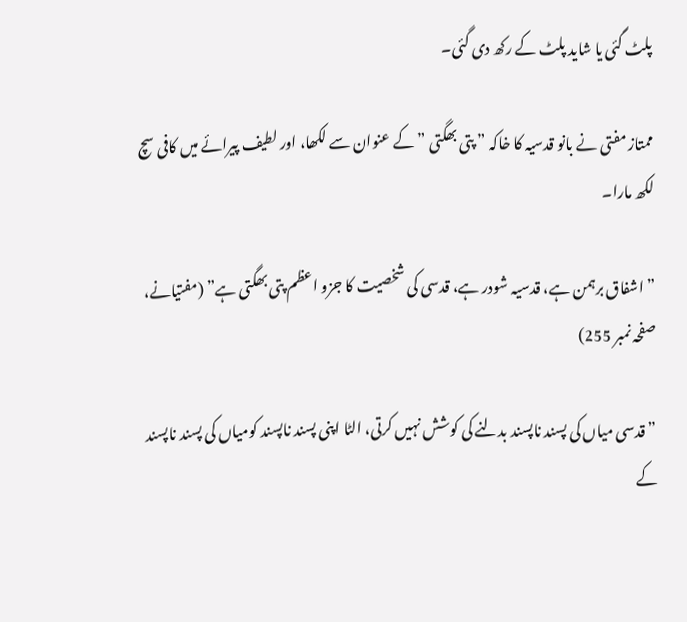پلٹ گئی یا شاید پلٹ کے رکھ دی گئی۔

ممتاز مفتی نے بانو قدسیہ کا خاکہ ” پتی بھگتی ” کے عنوان سے لکھا، اور لطیف پیرائے میں کافی سچ لکھ مارا۔

” اشفاق برہمن ہے، قدسیہ شودر ہے، قدسی کی شخصیت کا جزو اعظم پتی بھگتی ہے” (مفتیانے، صفحہ نمبر 255)

” قدسی میاں کی پسند ناپسند بدلنے کی کوشش نہیں کرتی، الٹا اپنی پسند ناپسند کومیاں کی پسند ناپسند کے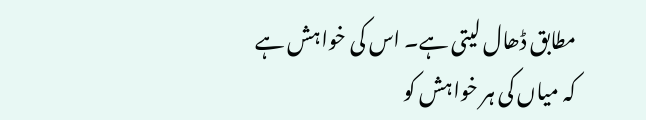مطابق ڈھال لیتی ہے۔ اس کی خواہش ہے کہ میاں کی ہر خواہش کو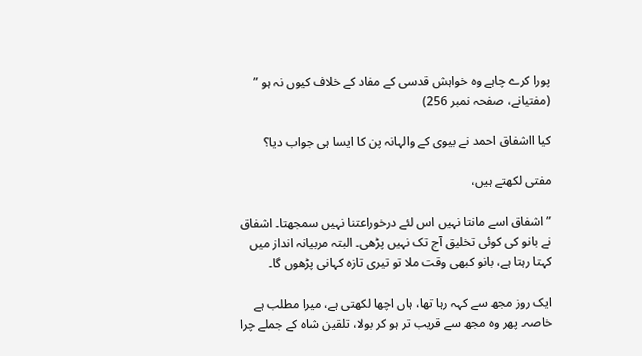پورا کرے چاہے وہ خواہش قدسی کے مفاد کے خلاف کیوں نہ ہو ”  (مفتیانے، صفحہ نمبر 256)

کیا ااشفاق احمد نے بیوی کے والہانہ پن کا ایسا ہی جواب دیا؟

مفتی لکھتے ہیں،

” اشفاق اسے مانتا نہیں اس لئے درخوراعتنا نہیں سمجھتا۔ اشفاق نے بانو کی کوئی تخلیق آج تک نہیں پڑھی۔ البتہ مربیانہ انداز میں کہتا رہتا ہے، بانو کبھی وقت ملا تو تیری تازہ کہانی پڑھوں گا۔

ایک روز مجھ سے کہہ رہا تھا، ہاں اچھا لکھتی ہے، میرا مطلب ہے خاصہ۔ پھر وہ مجھ سے قریب تر ہو کر بولا، تلقین شاہ کے جملے چرا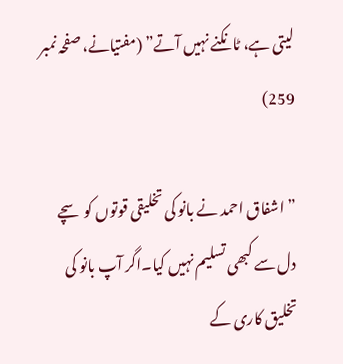لیتی ہے، ٹانکنے نہیں آتے” (مفتیانے، صفحہ نمبر 259)

” اشفاق احمد نے بانو کی تخلیقی قوتوں کو سچے دل سے کبھی تسلیم نہیں کیا۔اگر آپ بانو کی تخلیق کاری کے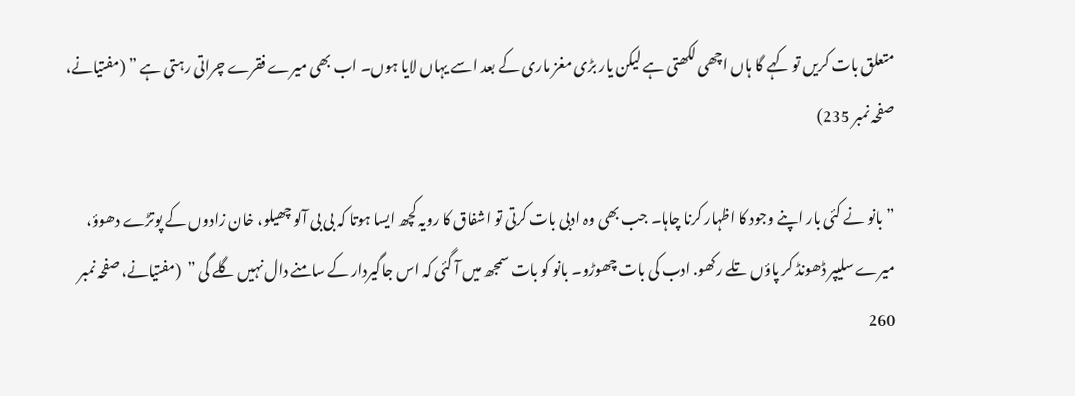متعلق بات کریں تو کہے گا ہاں اچھی لکھتی ہے لیکن یار بڑی مغز ماری کے بعد اسے یہاں لایا ہوں۔ اب بھی میرے فقرے چراتی رہتی ہے ” (مفتیانے، صفحہ نمبر 235)

” بانو نے کئی بار اپنے وجود کا اظہار کرنا چاہا۔ جب بھی وہ ادبی بات کرتی تو اشفاق کا رویہ کچھ ایسا ہوتا کہ بی بی آلو چھیلو، خان زادوں کے پوتڑے دھوؤ، میرے سلیپر ڈھونڈ کر پاؤں تلے رکھو. ادب کی بات چھوڑو۔ بانو کو بات سمجھ میں آ گئی کہ اس جاگیردار کے سامنے دال نہیں گلے گی ”  (مفتیانے، صفحہ نمبر 260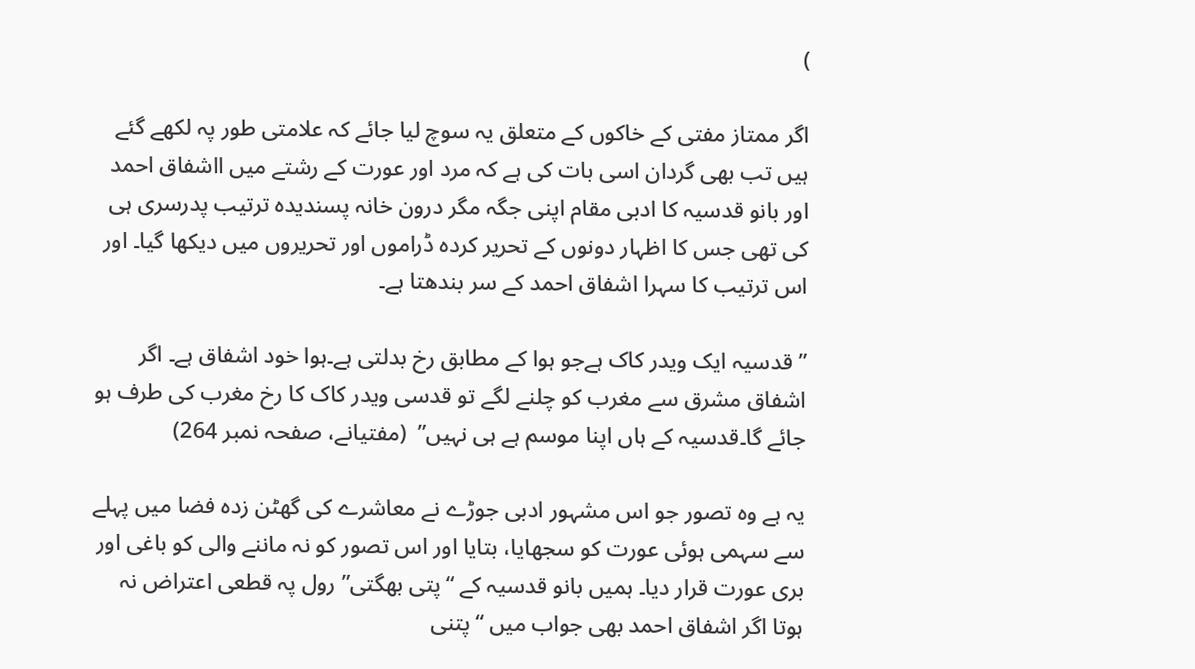)

اگر ممتاز مفتی کے خاکوں کے متعلق یہ سوچ لیا جائے کہ علامتی طور پہ لکھے گئے ہیں تب بھی گردان اسی بات کی ہے کہ مرد اور عورت کے رشتے میں ااشفاق احمد اور بانو قدسیہ کا ادبی مقام اپنی جگہ مگر درون خانہ پسندیدہ ترتیب پدرسری ہی کی تھی جس کا اظہار دونوں کے تحریر کردہ ڈراموں اور تحریروں میں دیکھا گیا۔ اور اس ترتیب کا سہرا اشفاق احمد کے سر بندھتا ہے۔

” قدسیہ ایک ویدر کاک ہےجو ہوا کے مطابق رخ بدلتی ہے۔ہوا خود اشفاق ہے۔ اگر اشفاق مشرق سے مغرب کو چلنے لگے تو قدسی ویدر کاک کا رخ مغرب کی طرف ہو جائے گا۔قدسیہ کے ہاں اپنا موسم ہے ہی نہیں”  (مفتیانے، صفحہ نمبر 264)

یہ ہے وہ تصور جو اس مشہور ادبی جوڑے نے معاشرے کی گھٹن زدہ فضا میں پہلے سے سہمی ہوئی عورت کو سجھایا، بتایا اور اس تصور کو نہ ماننے والی کو باغی اور بری عورت قرار دیا۔ ہمیں بانو قدسیہ کے “پتی بھگتی” رول پہ قطعی اعتراض نہ ہوتا اگر اشفاق احمد بھی جواب میں “پتنی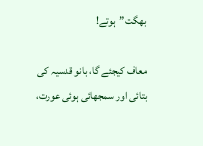بھگت”ہوتے!

معاف کیجئے گا، بانو قدسیہ کی بتائی اور سمجھائی ہوئی عورت،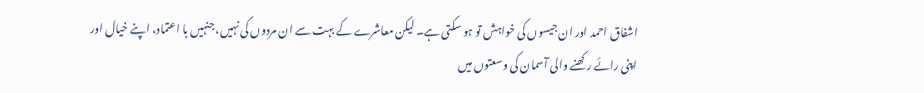اشفاق احمد اور ان جیسوں کی خواہش تو ہو سکتی ہے۔ لیکن معاشرے کے بہت سے ان مردوں کی نہیں، جنہیں با اعتماد، اپنے خیال اور اپنی رائے رکھنے والی آسمان کی وسعتوں میں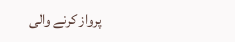پرواز کرنے والی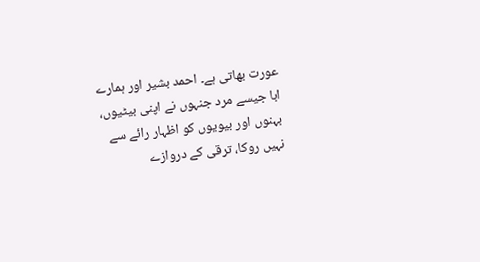عورت بھاتی ہے۔ احمد بشیر اور ہمارے ابا جیسے مرد جنہوں نے اپنی بیٹیوں، بہنوں اور بیویوں کو اظہار رائے سے نہیں روکا، ترقی کے دروازے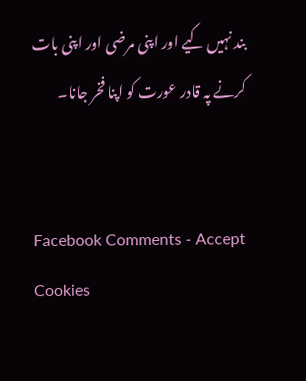بند نہیں کیے اور اپنی مرضی اور اپنی بات کرنے پہ قادر عورت کو اپنا فخر جانا۔


Facebook Comments - Accept Cookies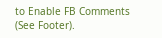to Enable FB Comments (See Footer).